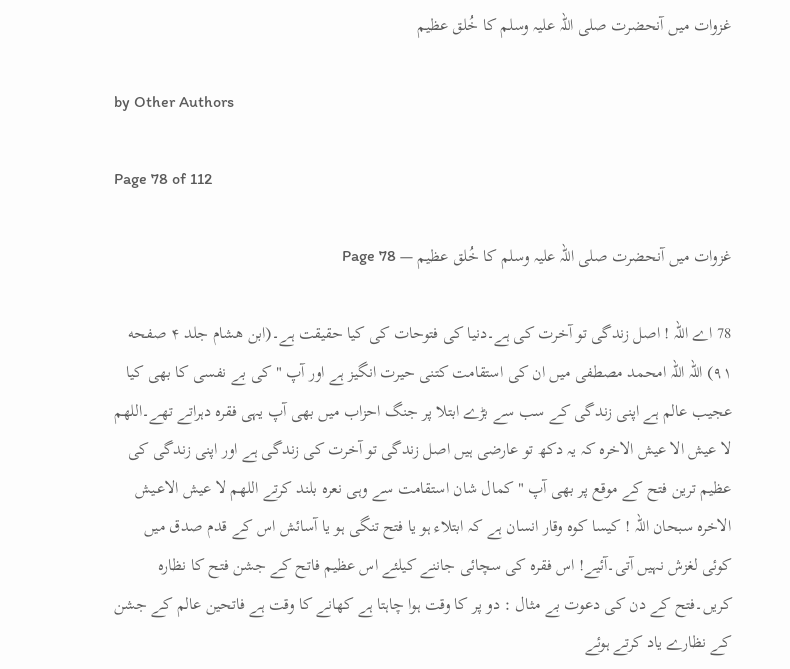غزوات میں آنحضرت صلی اللہ علیہ وسلم کا خُلق عظیم

by Other Authors

Page 78 of 112

غزوات میں آنحضرت صلی اللہ علیہ وسلم کا خُلق عظیم — Page 78

78 اے اللہ ! اصل زندگی تو آخرت کی ہے۔دنیا کی فتوحات کی کیا حقیقت ہے۔(ابن هشام جلد ۴ صفحه ۹۱) اللہ اللہ امحمد مصطفی میں ان کی استقامت کتنی حیرت انگیز ہے اور آپ " کی بے نفسی کا بھی کیا عجیب عالم ہے اپنی زندگی کے سب سے بڑے ابتلا پر جنگ احزاب میں بھی آپ یہی فقرہ دہراتے تھے۔اللهم لا عيش الا عيش الاخرہ کہ یہ دکھ تو عارضی ہیں اصل زندگی تو آخرت کی زندگی ہے اور اپنی زندگی کی عظیم ترین فتح کے موقع پر بھی آپ "کمال شان استقامت سے وہی نعرہ بلند کرتے اللهم لا عيش الاعـيش الاخره سبحان اللہ ! کیسا کوہ وقار انسان ہے کہ ابتلاء ہو یا فتح تنگی ہو یا آسائش اس کے قدم صدق میں کوئی لغزش نہیں آتی۔آئیے! اس فقرہ کی سچائی جاننے کیلئے اس عظیم فاتح کے جشن فتح کا نظارہ کریں۔فتح کے دن کی دعوت بے مثال : دو پر کا وقت ہوا چاہتا ہے کھانے کا وقت ہے فاتحین عالم کے جشن کے نظارے یاد کرتے ہوئے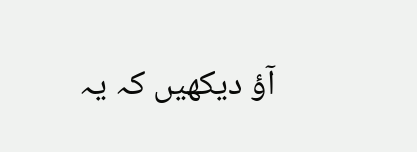آؤ دیکھیں کہ یہ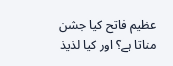عظیم فاتح کیا جشن مناتا ہے؟ اور کیا لذیذ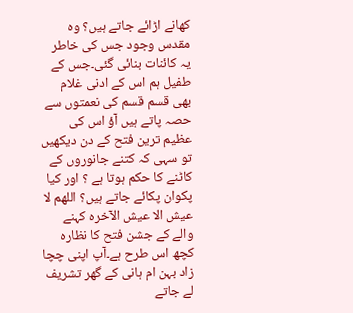کھانے اڑائے جاتے ہیں؟ وہ مقدس وجود جس کی خاطر یہ کائنات بنائی گئی۔جس کے طفیل ہم اس کے ادنی غلام بھی قسم قسم کی نعمتوں سے حصہ پاتے ہیں آؤ اس کی عظیم ترین فتح کے دن دیکھیں تو سہی کہ کتنے جانوروں کے کاٹنے کا حکم ہوتا ہے ؟ اور کیا پکوان پکائے جاتے ہیں؟ اللهم لا عيش الا عيش الآخرہ کہنے والے کے جشن فتح کا نظارہ کچھ اس طرح ہے۔آپ اپنی چچا زاد بہن ام ہانی کے گھر تشریف لے جاتے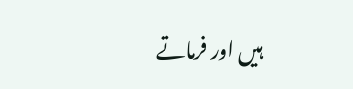ہیں اور فرماتے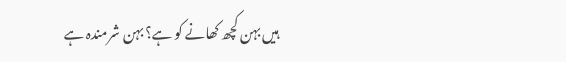ہیں بہن کچھ کھانے کو ہے؟ بہن شرمندہ ہے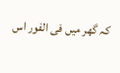کہ گھر میں فی الفور اس